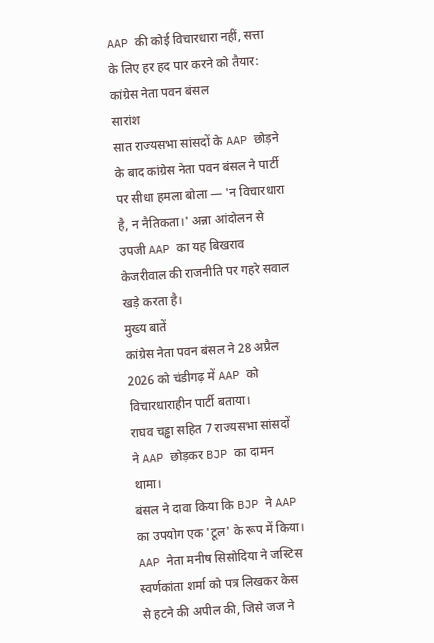AAP की कोई विचारधारा नहीं, सत्ता के लिए हर हद पार करने को तैयार: कांग्रेस नेता पवन बंसल
सारांश
सात राज्यसभा सांसदों के AAP छोड़ने के बाद कांग्रेस नेता पवन बंसल ने पार्टी पर सीधा हमला बोला — 'न विचारधारा है, न नैतिकता।' अन्ना आंदोलन से उपजी AAP का यह बिखराव केजरीवाल की राजनीति पर गहरे सवाल खड़े करता है।
मुख्य बातें
कांग्रेस नेता पवन बंसल ने 28 अप्रैल 2026 को चंडीगढ़ में AAP को विचारधाराहीन पार्टी बताया।
राघव चड्ढा सहित 7 राज्यसभा सांसदों ने AAP छोड़कर BJP का दामन थामा।
बंसल ने दावा किया कि BJP ने AAP का उपयोग एक 'टूल' के रूप में किया।
AAP नेता मनीष सिसोदिया ने जस्टिस स्वर्णकांता शर्मा को पत्र लिखकर केस से हटने की अपील की, जिसे जज ने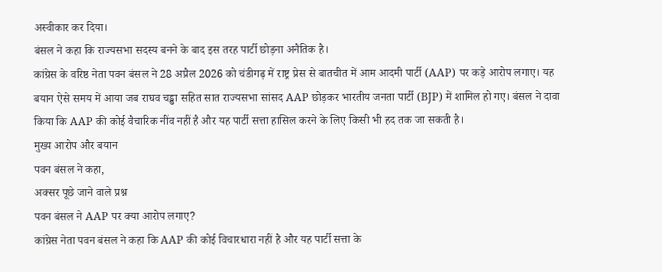अस्वीकार कर दिया।
बंसल ने कहा कि राज्यसभा सदस्य बनने के बाद इस तरह पार्टी छोड़ना अनैतिक है।
कांग्रेस के वरिष्ठ नेता पवन बंसल ने 28 अप्रैल 2026 को चंडीगढ़ में राष्ट्र प्रेस से बातचीत में आम आदमी पार्टी (AAP) पर कड़े आरोप लगाए। यह बयान ऐसे समय में आया जब राघव चड्ढा सहित सात राज्यसभा सांसद AAP छोड़कर भारतीय जनता पार्टी (BJP) में शामिल हो गए। बंसल ने दावा किया कि AAP की कोई वैचारिक नींव नहीं है और यह पार्टी सत्ता हासिल करने के लिए किसी भी हद तक जा सकती है।
मुख्य आरोप और बयान
पवन बंसल ने कहा,
अक्सर पूछे जाने वाले प्रश्न
पवन बंसल ने AAP पर क्या आरोप लगाए?
कांग्रेस नेता पवन बंसल ने कहा कि AAP की कोई विचारधारा नहीं है और यह पार्टी सत्ता के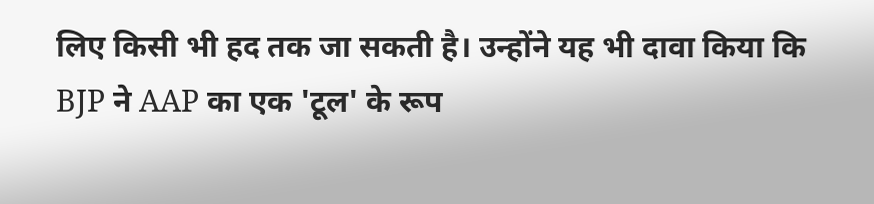लिए किसी भी हद तक जा सकती है। उन्होंने यह भी दावा किया कि BJP ने AAP का एक 'टूल' के रूप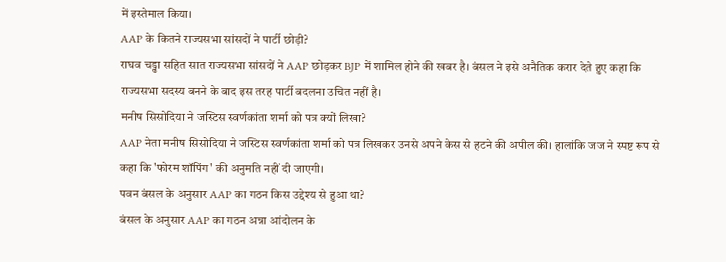में इस्तेमाल किया।
AAP के कितने राज्यसभा सांसदों ने पार्टी छोड़ी?
राघव चड्ढा सहित सात राज्यसभा सांसदों ने AAP छोड़कर BJP में शामिल होने की खबर है। बंसल ने इसे अनैतिक करार देते हुए कहा कि राज्यसभा सदस्य बनने के बाद इस तरह पार्टी बदलना उचित नहीं है।
मनीष सिसोदिया ने जस्टिस स्वर्णकांता शर्मा को पत्र क्यों लिखा?
AAP नेता मनीष सिसोदिया ने जस्टिस स्वर्णकांता शर्मा को पत्र लिखकर उनसे अपने केस से हटने की अपील की। हालांकि जज ने स्पष्ट रूप से कहा कि 'फोरम शॉपिंग' की अनुमति नहीं दी जाएगी।
पवन बंसल के अनुसार AAP का गठन किस उद्देश्य से हुआ था?
बंसल के अनुसार AAP का गठन अन्ना आंदोलन के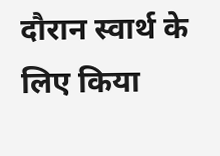दौरान स्वार्थ के लिए किया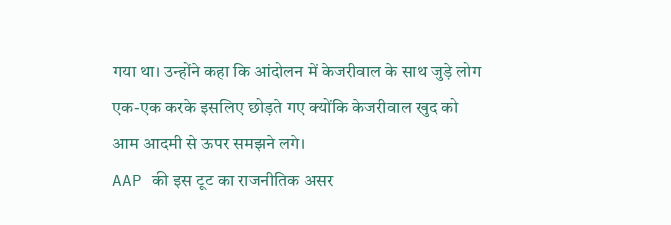गया था। उन्होंने कहा कि आंदोलन में केजरीवाल के साथ जुड़े लोग एक-एक करके इसलिए छोड़ते गए क्योंकि केजरीवाल खुद को आम आदमी से ऊपर समझने लगे।
AAP की इस टूट का राजनीतिक असर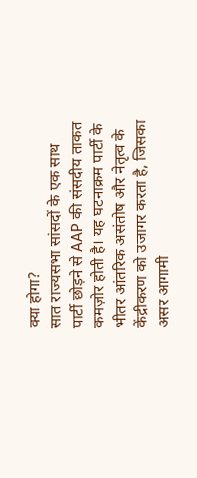क्या होगा?
सात राज्यसभा सांसदों के एक साथ पार्टी छोड़ने से AAP की संसदीय ताकत कमज़ोर होती है। यह घटनाक्रम पार्टी के भीतर आंतरिक असंतोष और नेतृत्व के केंद्रीकरण को उजागर करता है, जिसका असर आगामी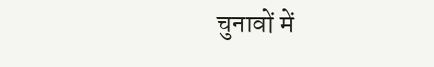चुनावों में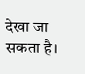देखा जा सकता है।